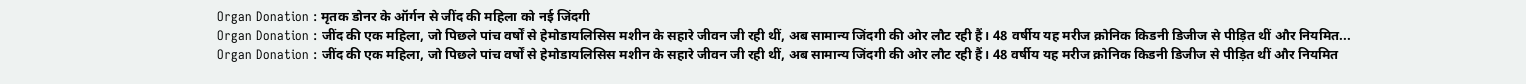Organ Donation : मृतक डोनर के ऑर्गन से जींद की महिला को नई जिंदगी
Organ Donation : जींद की एक महिला, जो पिछले पांच वर्षों से हेमोडायलिसिस मशीन के सहारे जीवन जी रही थीं, अब सामान्य जिंदगी की ओर लौट रही हैं। 48 वर्षीय यह मरीज क्रोनिक किडनी डिजीज से पीड़ित थीं और नियमित...
Organ Donation : जींद की एक महिला, जो पिछले पांच वर्षों से हेमोडायलिसिस मशीन के सहारे जीवन जी रही थीं, अब सामान्य जिंदगी की ओर लौट रही हैं। 48 वर्षीय यह मरीज क्रोनिक किडनी डिजीज से पीड़ित थीं और नियमित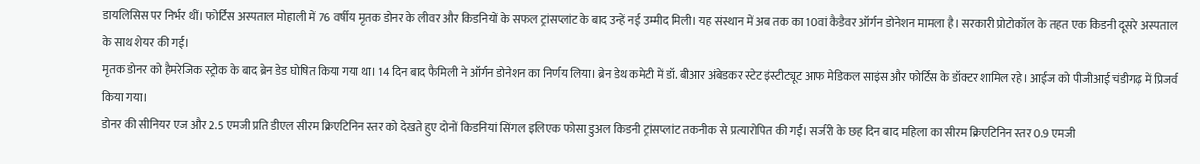डायलिसिस पर निर्भर थीं। फोर्टिस अस्पताल मोहाली में 76 वर्षीय मृतक डोनर के लीवर और किडनियों के सफल ट्रांसप्लांट के बाद उन्हें नई उम्मीद मिली। यह संस्थान में अब तक का 10वां कैडैवर ऑर्गन डोनेशन मामला है। सरकारी प्रोटोकॉल के तहत एक किडनी दूसरे अस्पताल के साथ शेयर की गई।
मृतक डोनर को हैमरेजिक स्ट्रोक के बाद ब्रेन डेड घोषित किया गया था। 14 दिन बाद फैमिली ने ऑर्गन डोनेशन का निर्णय लिया। ब्रेन डेथ कमेटी में डॉ. बीआर अंबेडकर स्टेट इंस्टीट्यूट आफ मेडिकल साइंस और फोर्टिस के डॉक्टर शामिल रहे। आईज को पीजीआई चंडीगढ़ में प्रिजर्व किया गया।
डोनर की सीनियर एज और 2.5 एमजी प्रति डीएल सीरम क्रिएटिनिन स्तर को देखते हुए दोनों किडनियां सिंगल इलिएक फोसा डुअल किडनी ट्रांसप्लांट तकनीक से प्रत्यारोपित की गईं। सर्जरी के छह दिन बाद महिला का सीरम क्रिएटिनिन स्तर 0.9 एमजी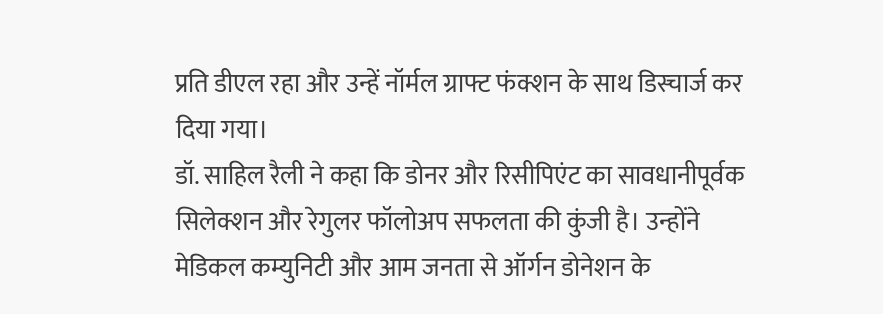प्रति डीएल रहा और उन्हें नॉर्मल ग्राफ्ट फंक्शन के साथ डिस्चार्ज कर दिया गया।
डॉ. साहिल रैली ने कहा कि डोनर और रिसीपिएंट का सावधानीपूर्वक सिलेक्शन और रेगुलर फॉलोअप सफलता की कुंजी है। उन्होंने मेडिकल कम्युनिटी और आम जनता से ऑर्गन डोनेशन के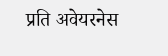प्रति अवेयरनेस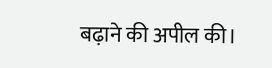बढ़ाने की अपील की।